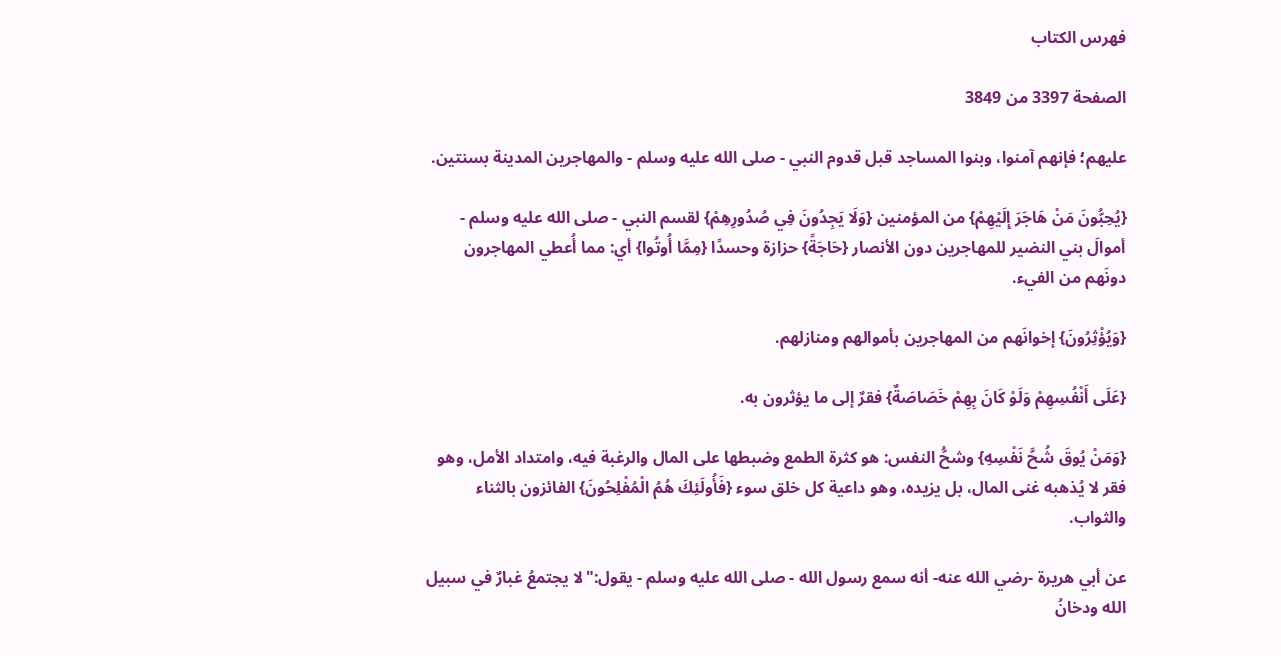فهرس الكتاب

الصفحة 3397 من 3849

عليهم؛ فإنهم آمنوا، وبنوا المساجد قبل قدوم النبي - صلى الله عليه وسلم - والمهاجرين المدينة بسنتين.

{يُحِبُّونَ مَنْ هَاجَرَ إِلَيْهِمْ} من المؤمنين {وَلَا يَجِدُونَ فِي صُدُورِهِمْ} لقسم النبي - صلى الله عليه وسلم - أموالَ بني النضير للمهاجرين دون الأنصار {حَاجَةً} حزازة وحسدًا {مِمَّا أُوتُوا} أي: مما أُعطي المهاجرون دونَهم من الفيء.

{وَيُؤْثِرُونَ} إخوانَهم من المهاجرين بأموالهم ومنازلهم.

{عَلَى أَنْفُسِهِمْ وَلَوْ كَانَ بِهِمْ خَصَاصَةٌ} فقرٌ إلى ما يؤثرون به.

{وَمَنْ يُوقَ شُحَّ نَفْسِهِ} وشحُّ النفس: هو كثرة الطمع وضبطها على المال والرغبة فيه، وامتداد الأمل، وهو فقر لا يُذهبه غنى المال، بل يزيده، وهو داعية كل خلق سوء {فَأُولَئِكَ هُمُ الْمُفْلِحُونَ} الفائزون بالثناء والثواب.

عن أبي هريرة -رضي الله عنه- أنه سمع رسول الله - صلى الله عليه وسلم - يقول:"لا يجتمعُ غبارٌ في سبيل الله ودخانُ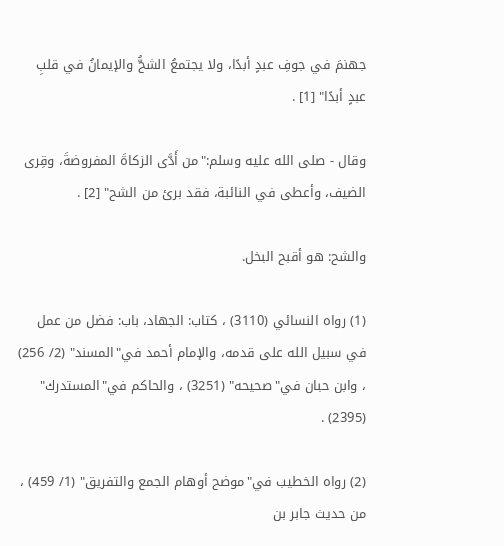جهنمَ في جوفِ عبدٍ أبدًا، ولا يجتمعُ الشحُّ والإيمانُ في قلبِ عبدٍ أبدًا" [1] .

وقال - صلى الله عليه وسلم:"من أَدَّى الزكاةَ المفروضةَ، وقِرى الضيف، وأعطى في النائبة، فقد برئ من الشح" [2] .

والشح: هو أقبح البخل.

(1) رواه النسائي (3110) ، كتاب: الجهاد، باب: فضل من عمل في سبيل الله على قدمه، والإمام أحمد في"المسند" (2/ 256) ، وابن حبان في"صحيحه" (3251) ، والحاكم في"المستدرك" (2395) .

(2) رواه الخطيب في"موضح أوهام الجمع والتفريق" (1/ 459) ، من حديث جابر بن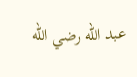عبد الله رضي الله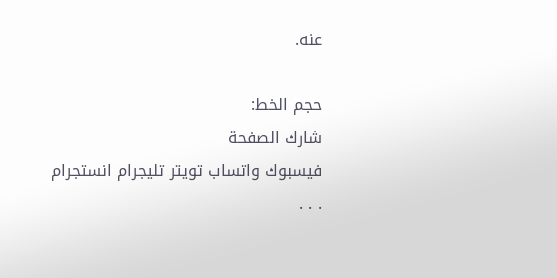عنه.

حجم الخط:
شارك الصفحة
فيسبوك واتساب تويتر تليجرام انستجرام
. . .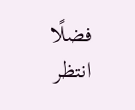فضلًا انتظر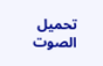تحميل الصوت